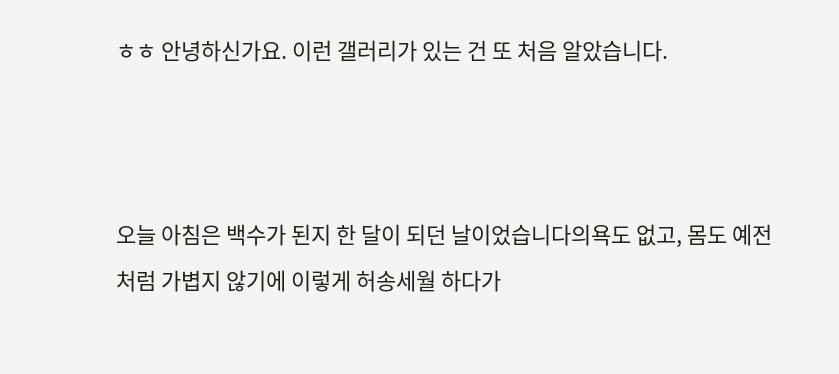ㅎㅎ 안녕하신가요. 이런 갤러리가 있는 건 또 처음 알았습니다.



오늘 아침은 백수가 된지 한 달이 되던 날이었습니다의욕도 없고, 몸도 예전처럼 가볍지 않기에 이렇게 허송세월 하다가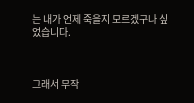는 내가 언제 죽을지 모르겠구나 싶었습니다.



그래서 무작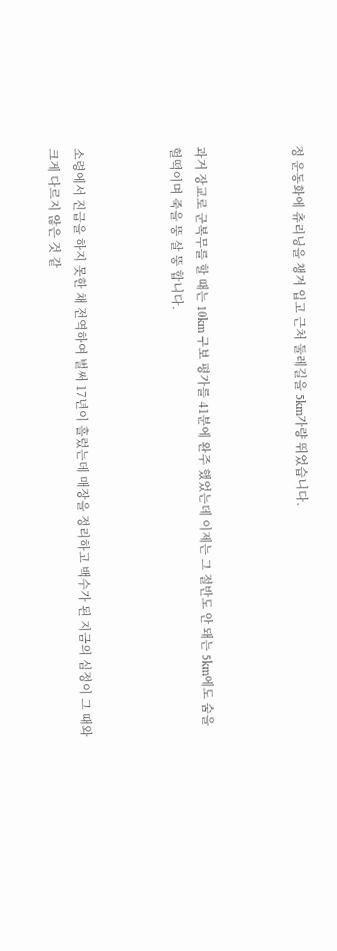정 운동화에 츄리닝을 챙겨 입고 근처 둘레길을 5km가량 뛰었습니다.



과거 장교로 군복무를 할 때는 10km 구보 평가를 41분에 완주 했었는데 이제는 그 절반도 안 돼는 5km에도 숨을 헐떡이며 죽을 뚱 살 뚱 합니다.



소령에서 진급을 하지 못한 채 전역하여 벌써 17년이 흘렀는데 매장을 정리하고 백수가 된 지금의 심정이 그 때와 크게 다르지 않은 것 같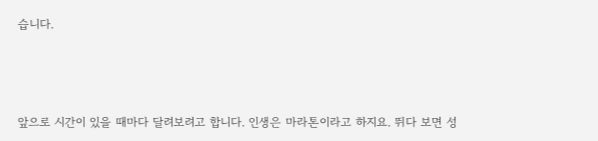습니다.



앞으로 시간이 있을 때마다 달려보려고 합니다. 인생은 마라톤이라고 하지요. 뛰다 보면 성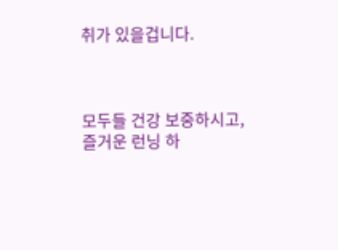취가 있을겁니다.



모두들 건강 보중하시고, 즐거운 런닝 하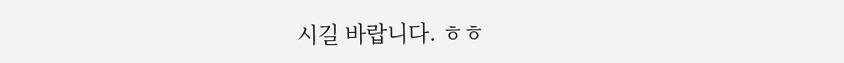시길 바랍니다. ㅎㅎ